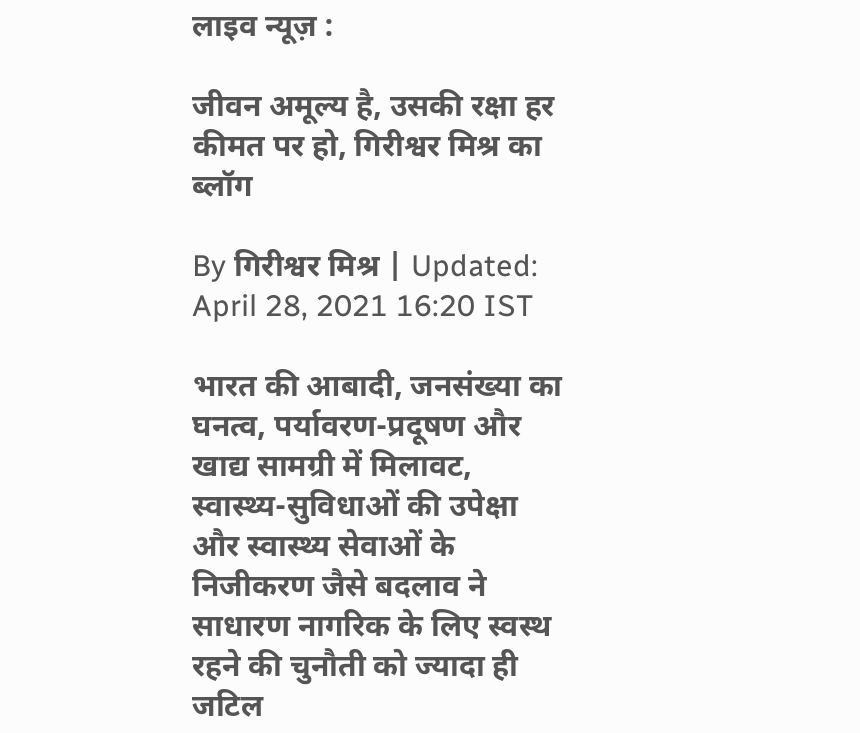लाइव न्यूज़ :

जीवन अमूल्य है, उसकी रक्षा हर कीमत पर हो, गिरीश्वर मिश्र का ब्लॉग

By गिरीश्वर मिश्र | Updated: April 28, 2021 16:20 IST

भारत की आबादी, जनसंख्या का घनत्व, पर्यावरण-प्रदूषण और खाद्य सामग्री में मिलावट, स्वास्थ्य-सुविधाओं की उपेक्षा और स्वास्थ्य सेवाओं के निजीकरण जैसे बदलाव ने साधारण नागरिक के लिए स्वस्थ रहने की चुनौती को ज्यादा ही  जटिल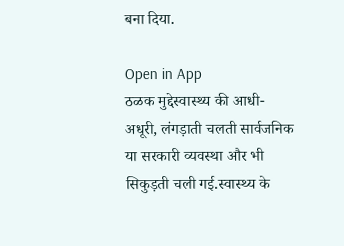बना दिया.

Open in App
ठळक मुद्देस्वास्थ्य की आधी-अधूरी, लंगड़ाती चलती सार्वजनिक या सरकारी व्यवस्था और भी सिकुड़ती चली गई.स्वास्थ्य के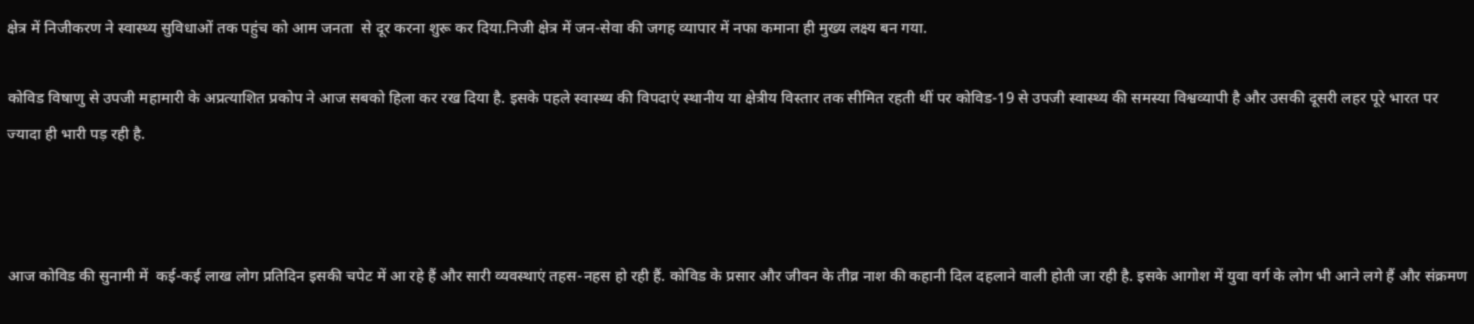क्षेत्र में निजीकरण ने स्वास्थ्य सुविधाओं तक पहुंच को आम जनता  से दूर करना शुरू कर दिया.निजी क्षेत्र में जन-सेवा की जगह व्यापार में नफा कमाना ही मुख्य लक्ष्य बन गया.

कोविड विषाणु से उपजी महामारी के अप्रत्याशित प्रकोप ने आज सबको हिला कर रख दिया है. इसके पहले स्वास्थ्य की विपदाएं स्थानीय या क्षेत्रीय विस्तार तक सीमित रहती थीं पर कोविड-19 से उपजी स्वास्थ्य की समस्या विश्वव्यापी है और उसकी दूसरी लहर पूरे भारत पर ज्यादा ही भारी पड़ रही है.



आज कोविड की सुनामी में  कई-कई लाख लोग प्रतिदिन इसकी चपेट में आ रहे हैं और सारी व्यवस्थाएं तहस-नहस हो रही हैं. कोविड के प्रसार और जीवन के तीव्र नाश की कहानी दिल दहलाने वाली होती जा रही है. इसके आगोश में युवा वर्ग के लोग भी आने लगे हैं और संक्रमण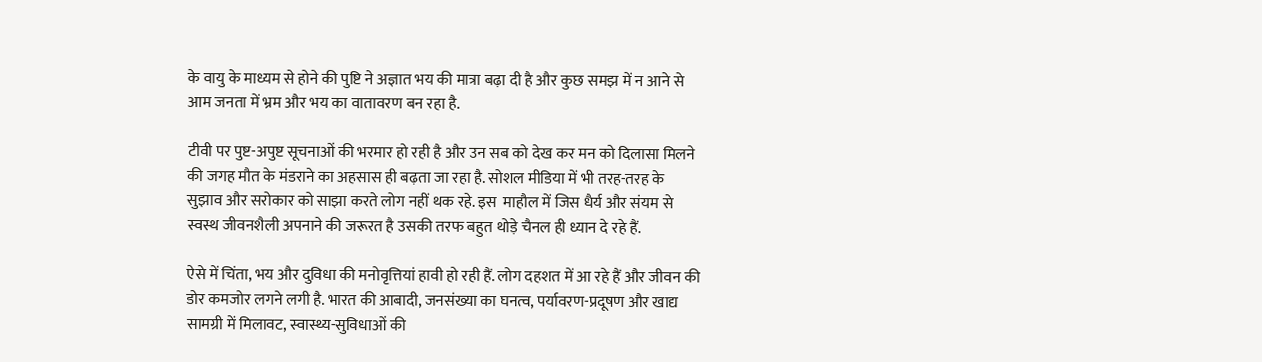के वायु के माध्यम से होने की पुष्टि ने अज्ञात भय की मात्रा बढ़ा दी है और कुछ समझ में न आने से आम जनता में भ्रम और भय का वातावरण बन रहा है.

टीवी पर पुष्ट-अपुष्ट सूचनाओं की भरमार हो रही है और उन सब को देख कर मन को दिलासा मिलने की जगह मौत के मंडराने का अहसास ही बढ़ता जा रहा है. सोशल मीडिया में भी तरह-तरह के सुझाव और सरोकार को साझा करते लोग नहीं थक रहे. इस  माहौल में जिस धैर्य और संयम से स्वस्थ जीवनशैली अपनाने की जरूरत है उसकी तरफ बहुत थोड़े चैनल ही ध्यान दे रहे हैं.

ऐसे में चिंता, भय और दुविधा की मनोवृत्तियां हावी हो रही हैं. लोग दहशत में आ रहे हैं और जीवन की डोर कमजोर लगने लगी है. भारत की आबादी, जनसंख्या का घनत्व, पर्यावरण-प्रदूषण और खाद्य सामग्री में मिलावट, स्वास्थ्य-सुविधाओं की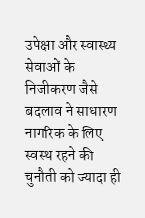उपेक्षा और स्वास्थ्य सेवाओं के निजीकरण जैसे बदलाव ने साधारण नागरिक के लिए स्वस्थ रहने की चुनौती को ज्यादा ही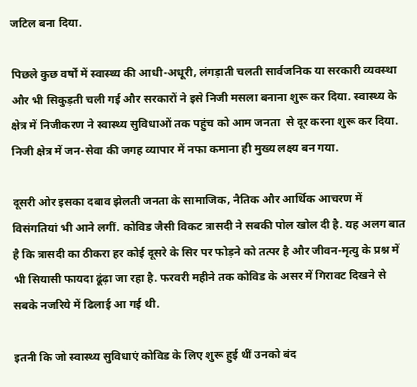जटिल बना दिया.

पिछले कुछ वर्षों में स्वास्थ्य की आधी-अधूरी, लंगड़ाती चलती सार्वजनिक या सरकारी व्यवस्था और भी सिकुड़ती चली गई और सरकारों ने इसे निजी मसला बनाना शुरू कर दिया. स्वास्थ्य के क्षेत्र में निजीकरण ने स्वास्थ्य सुविधाओं तक पहुंच को आम जनता  से दूर करना शुरू कर दिया. निजी क्षेत्र में जन-सेवा की जगह व्यापार में नफा कमाना ही मुख्य लक्ष्य बन गया.

दूसरी ओर इसका दबाव झेलती जनता के सामाजिक, नैतिक और आर्थिक आचरण में विसंगतियां भी आने लगीं. कोविड जैसी विकट त्रासदी ने सबकी पोल खोल दी है. यह अलग बात है कि त्रासदी का ठीकरा हर कोई दूसरे के सिर पर फोड़ने को तत्पर है और जीवन-मृत्यु के प्रश्न में भी सियासी फायदा ढूंढ़ा जा रहा है. फरवरी महीने तक कोविड के असर में गिरावट दिखने से सबके नजरिये में ढिलाई आ गई थी.

इतनी कि जो स्वास्थ्य सुविधाएं कोविड के लिए शुरू हुई थीं उनको बंद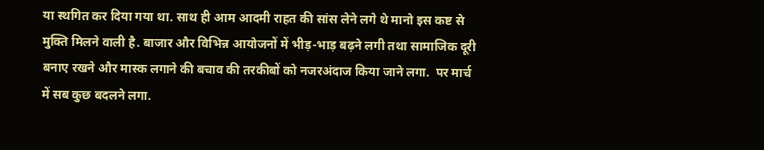या स्थगित कर दिया गया था. साथ ही आम आदमी राहत की सांस लेने लगे थे मानो इस कष्ट से मुक्ति मिलने वाली है. बाजार और विभिन्न आयोजनों में भीड़-भाड़ बढ़ने लगी तथा सामाजिक दूरी बनाए रखने और मास्क लगाने की बचाव की तरकीबों को नजरअंदाज किया जाने लगा.  पर मार्च में सब कुछ बदलने लगा.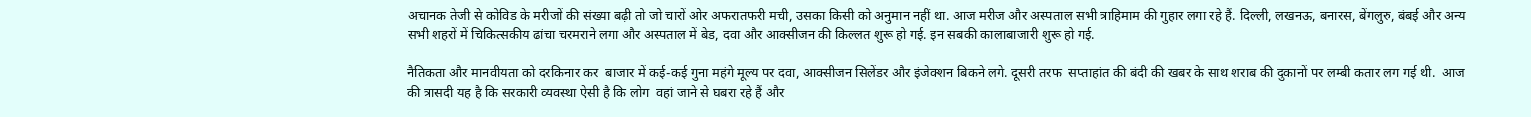अचानक तेजी से कोविड के मरीजों की संख्या बढ़ी तो जो चारों ओर अफरातफरी मची, उसका किसी को अनुमान नहीं था. आज मरीज और अस्पताल सभी त्राहिमाम की गुहार लगा रहे हैं. दिल्ली, लखनऊ, बनारस, बेंगलुरु, बंबई और अन्य सभी शहरों में चिकित्सकीय ढांचा चरमराने लगा और अस्पताल में बेड, दवा और आक्सीजन की किल्लत शुरू हो गई. इन सबकी कालाबाजारी शुरू हो गई.

नैतिकता और मानवीयता को दरकिनार कर  बाजार में कई-कई गुना महंगे मूल्य पर दवा, आक्सीजन सिलेंडर और इंजेक्शन बिकने लगे. दूसरी तरफ  सप्ताहांत की बंदी की खबर के साथ शराब की दुकानों पर लम्बी कतार लग गई थी.  आज की त्रासदी यह है कि सरकारी व्यवस्था ऐसी है कि लोग  वहां जाने से घबरा रहे हैं और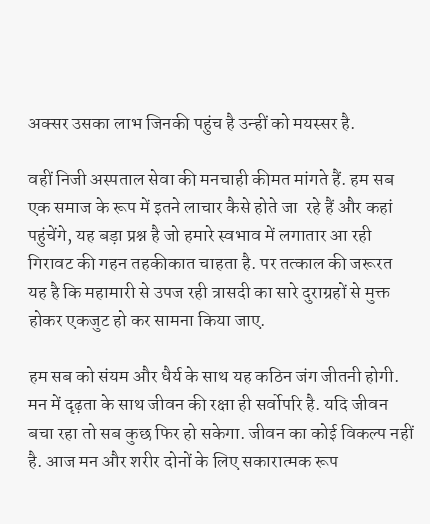अक्सर उसका लाभ जिनकी पहुंच है उन्हीं को मयस्सर है.

वहीं निजी अस्पताल सेवा की मनचाही कीमत मांगते हैं. हम सब एक समाज के रूप में इतने लाचार कैसे होते जा  रहे हैं और कहां पहुंचेंगे, यह बड़ा प्रश्न है जो हमारे स्वभाव में लगातार आ रही गिरावट की गहन तहकीकात चाहता है. पर तत्काल की जरूरत यह है कि महामारी से उपज रही त्रासदी का सारे दुराग्रहों से मुक्त होकर एकजुट हो कर सामना किया जाए.

हम सब को संयम और धैर्य के साथ यह कठिन जंग जीतनी होगी. मन में दृढ़ता के साथ जीवन की रक्षा ही सर्वोपरि है. यदि जीवन बचा रहा तो सब कुछ फिर हो सकेगा. जीवन का कोई विकल्प नहीं है. आज मन और शरीर दोनों के लिए सकारात्मक रूप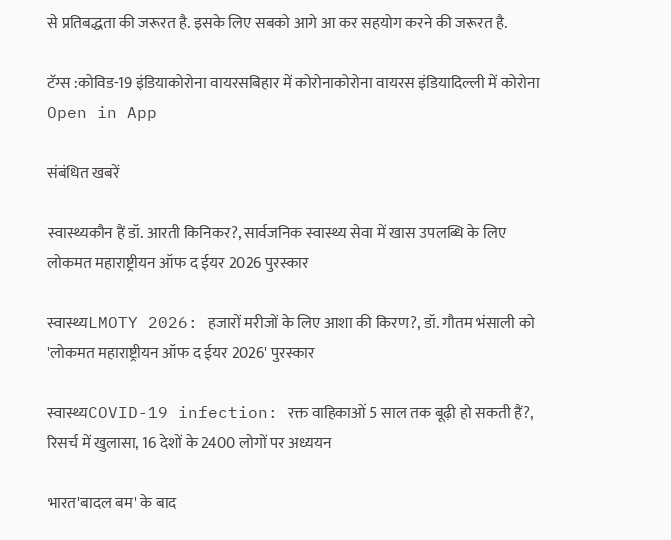से प्रतिबद्धता की जरूरत है. इसके लिए सबको आगे आ कर सहयोग करने की जरूरत है.

टॅग्स :कोविड-19 इंडियाकोरोना वायरसबिहार में कोरोनाकोरोना वायरस इंडियादिल्ली में कोरोना
Open in App

संबंधित खबरें

स्वास्थ्यकौन हैं डॉ. आरती किनिकर?, सार्वजनिक स्वास्थ्य सेवा में खास उपलब्धि के लिए लोकमत महाराष्ट्रीयन ऑफ द ईयर 2026 पुरस्कार

स्वास्थ्यLMOTY 2026: हजारों मरीजों के लिए आशा की किरण?, डॉ. गौतम भंसाली को 'लोकमत महाराष्ट्रीयन ऑफ द ईयर 2026' पुरस्कार

स्वास्थ्यCOVID-19 infection: रक्त वाहिकाओं 5 साल तक बूढ़ी हो सकती हैं?, रिसर्च में खुलासा, 16 देशों के 2400 लोगों पर अध्ययन

भारत'बादल बम' के बाद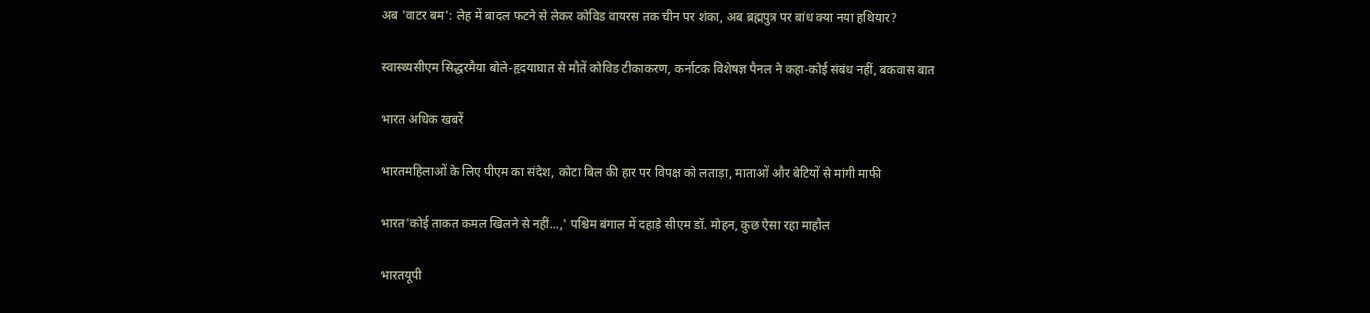अब 'वाटर बम': लेह में बादल फटने से लेकर कोविड वायरस तक चीन पर शंका, अब ब्रह्मपुत्र पर बांध क्या नया हथियार?

स्वास्थ्यसीएम सिद्धरमैया बोले-हृदयाघात से मौतें कोविड टीकाकरण, कर्नाटक विशेषज्ञ पैनल ने कहा-कोई संबंध नहीं, बकवास बात

भारत अधिक खबरें

भारतमहिलाओं के लिए पीएम का संदेश, कोटा बिल की हार पर विपक्ष को लताड़ा, माताओं और बेटियों से मांगी माफी

भारत'कोई ताकत कमल खिलने से नहीं...,' पश्चिम बंगाल में दहाड़े सीएम डॉ. मोहन, कुछ ऐसा रहा माहौल

भारतयूपी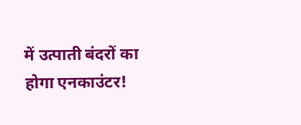में उत्पाती बंदरों का होगा एनकाउंटर!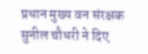प्रधान मुख्य वन संरक्षक सुनील चौधरी ने दिए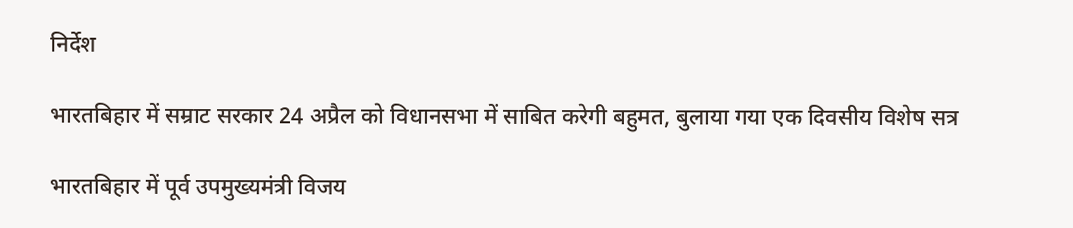निर्देश

भारतबिहार में सम्राट सरकार 24 अप्रैल को विधानसभा में साबित करेगी बहुमत, बुलाया गया एक दिवसीय विशेष सत्र

भारतबिहार में पूर्व उपमुख्यमंत्री विजय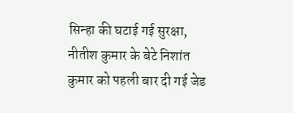सिन्हा की घटाई गई सुरक्षा, नीतीश कुमार के बेटे निशांत कुमार को पहली बार दी गई जेड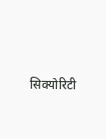सिक्योरिटी